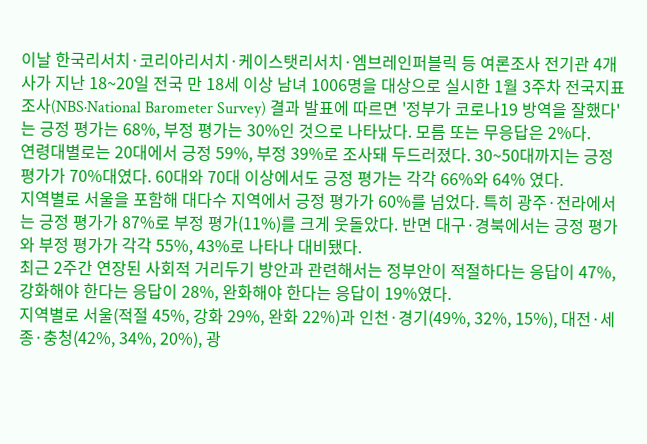이날 한국리서치·코리아리서치·케이스탯리서치·엠브레인퍼블릭 등 여론조사 전기관 4개사가 지난 18~20일 전국 만 18세 이상 남녀 1006명을 대상으로 실시한 1월 3주차 전국지표조사(NBS·National Barometer Survey) 결과 발표에 따르면 '정부가 코로나19 방역을 잘했다'는 긍정 평가는 68%, 부정 평가는 30%인 것으로 나타났다. 모름 또는 무응답은 2%다.
연령대별로는 20대에서 긍정 59%, 부정 39%로 조사돼 두드러졌다. 30~50대까지는 긍정 평가가 70%대였다. 60대와 70대 이상에서도 긍정 평가는 각각 66%와 64% 였다.
지역별로 서울을 포함해 대다수 지역에서 긍정 평가가 60%를 넘었다. 특히 광주·전라에서는 긍정 평가가 87%로 부정 평가(11%)를 크게 웃돌았다. 반면 대구·경북에서는 긍정 평가와 부정 평가가 각각 55%, 43%로 나타나 대비됐다.
최근 2주간 연장된 사회적 거리두기 방안과 관련해서는 정부안이 적절하다는 응답이 47%, 강화해야 한다는 응답이 28%, 완화해야 한다는 응답이 19%였다.
지역별로 서울(적절 45%, 강화 29%, 완화 22%)과 인천·경기(49%, 32%, 15%), 대전·세종·충청(42%, 34%, 20%), 광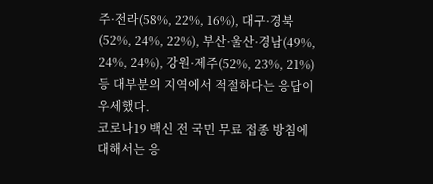주·전라(58%, 22%, 16%), 대구·경북(52%, 24%, 22%), 부산·울산·경남(49%, 24%, 24%), 강원·제주(52%, 23%, 21%) 등 대부분의 지역에서 적절하다는 응답이 우세했다.
코로나19 백신 전 국민 무료 접종 방침에 대해서는 응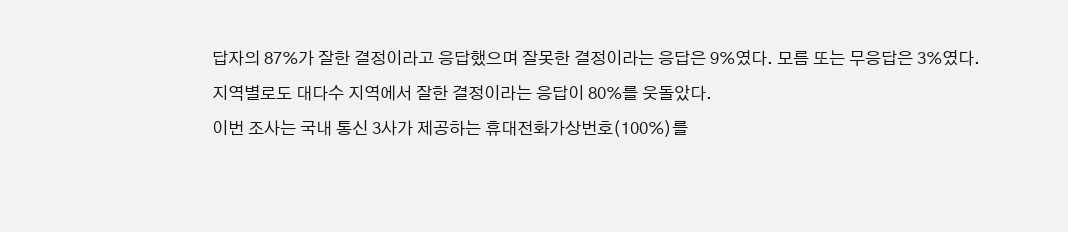답자의 87%가 잘한 결정이라고 응답했으며 잘못한 결정이라는 응답은 9%였다. 모름 또는 무응답은 3%였다.
지역별로도 대다수 지역에서 잘한 결정이라는 응답이 80%를 웃돌았다.
이번 조사는 국내 통신 3사가 제공하는 휴대전화가상번호(100%)를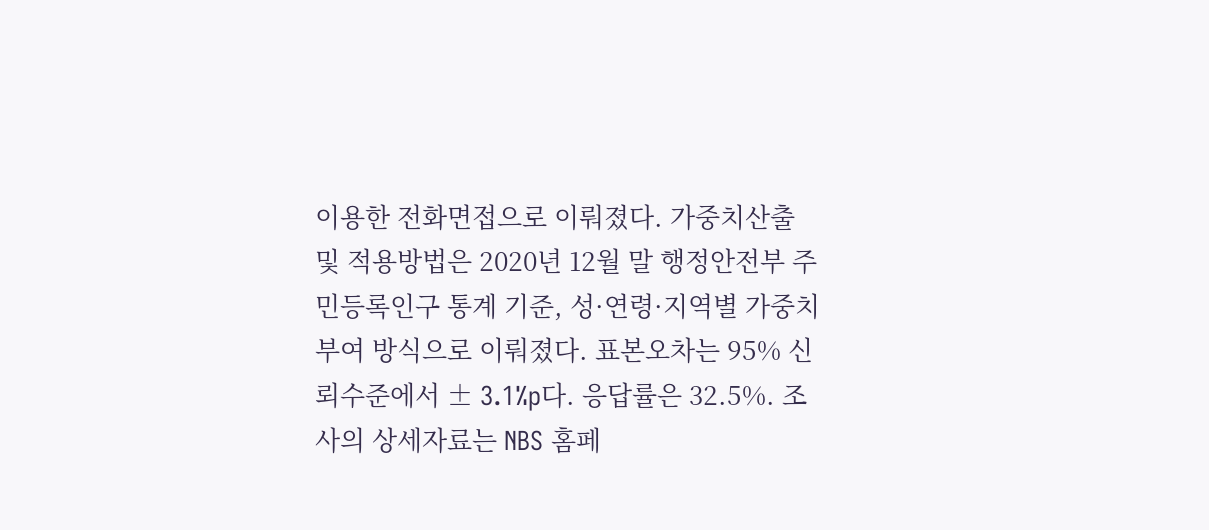이용한 전화면접으로 이뤄졌다. 가중치산출 및 적용방법은 2020년 12월 말 행정안전부 주민등록인구 통계 기준, 성·연령·지역별 가중치 부여 방식으로 이뤄졌다. 표본오차는 95% 신뢰수준에서 ± 3.1%p다. 응답률은 32.5%. 조사의 상세자료는 NBS 홈페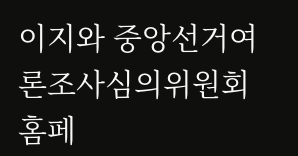이지와 중앙선거여론조사심의위원회 홈페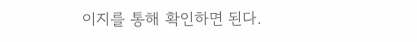이지를 통해 확인하면 된다.